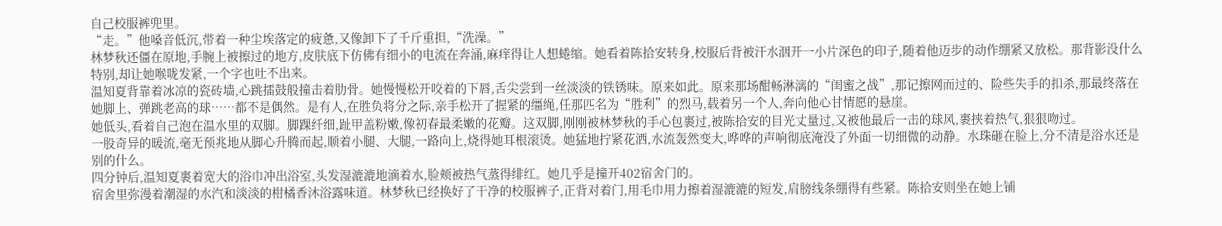自己校服裤兜里。
“走。”他嗓音低沉,带着一种尘埃落定的疲惫,又像卸下了千斤重担,“洗澡。”
林梦秋还僵在原地,手腕上被擦过的地方,皮肤底下仿佛有细小的电流在奔涌,麻痒得让人想蜷缩。她看着陈拾安转身,校服后背被汗水洇开一小片深色的印子,随着他迈步的动作绷紧又放松。那背影没什么特别,却让她喉咙发紧,一个字也吐不出来。
温知夏背靠着冰凉的瓷砖墙,心跳擂鼓般撞击着肋骨。她慢慢松开咬着的下唇,舌尖尝到一丝淡淡的铁锈味。原来如此。原来那场酣畅淋漓的“闺蜜之战”,那记擦网而过的、险些失手的扣杀,那最终落在她脚上、弹跳老高的球……都不是偶然。是有人,在胜负将分之际,亲手松开了握紧的缰绳,任那匹名为“胜利”的烈马,载着另一个人,奔向他心甘情愿的悬崖。
她低头,看着自己泡在温水里的双脚。脚踝纤细,趾甲盖粉嫩,像初春最柔嫩的花瓣。这双脚,刚刚被林梦秋的手心包裹过,被陈拾安的目光丈量过,又被他最后一击的球风,裹挟着热气,狠狠吻过。
一股奇异的暖流,毫无预兆地从脚心升腾而起,顺着小腿、大腿,一路向上,烧得她耳根滚烫。她猛地拧紧花洒,水流轰然变大,哗哗的声响彻底淹没了外面一切细微的动静。水珠砸在脸上,分不清是浴水还是别的什么。
四分钟后,温知夏裹着宽大的浴巾冲出浴室,头发湿漉漉地滴着水,脸颊被热气蒸得绯红。她几乎是撞开402宿舍门的。
宿舍里弥漫着潮湿的水汽和淡淡的柑橘香沐浴露味道。林梦秋已经换好了干净的校服裤子,正背对着门,用毛巾用力擦着湿漉漉的短发,肩膀线条绷得有些紧。陈拾安则坐在她上铺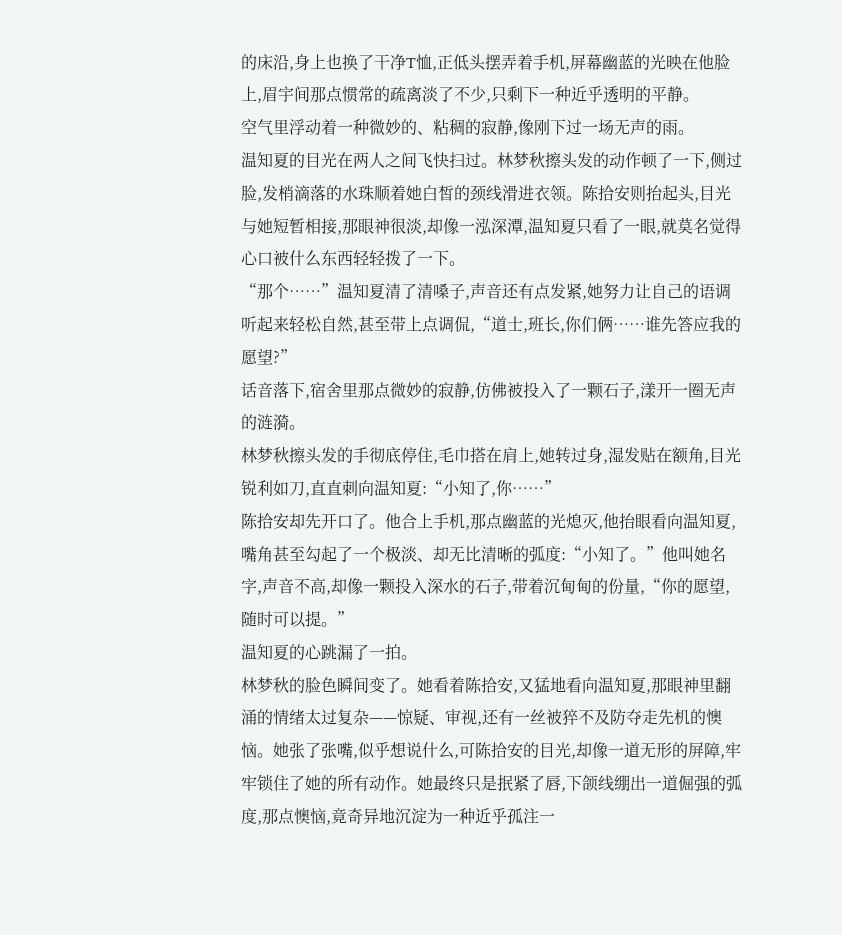的床沿,身上也换了干净T恤,正低头摆弄着手机,屏幕幽蓝的光映在他脸上,眉宇间那点惯常的疏离淡了不少,只剩下一种近乎透明的平静。
空气里浮动着一种微妙的、粘稠的寂静,像刚下过一场无声的雨。
温知夏的目光在两人之间飞快扫过。林梦秋擦头发的动作顿了一下,侧过脸,发梢滴落的水珠顺着她白皙的颈线滑进衣领。陈拾安则抬起头,目光与她短暂相接,那眼神很淡,却像一泓深潭,温知夏只看了一眼,就莫名觉得心口被什么东西轻轻拨了一下。
“那个……”温知夏清了清嗓子,声音还有点发紧,她努力让自己的语调听起来轻松自然,甚至带上点调侃,“道士,班长,你们俩……谁先答应我的愿望?”
话音落下,宿舍里那点微妙的寂静,仿佛被投入了一颗石子,漾开一圈无声的涟漪。
林梦秋擦头发的手彻底停住,毛巾搭在肩上,她转过身,湿发贴在额角,目光锐利如刀,直直刺向温知夏:“小知了,你……”
陈拾安却先开口了。他合上手机,那点幽蓝的光熄灭,他抬眼看向温知夏,嘴角甚至勾起了一个极淡、却无比清晰的弧度:“小知了。”他叫她名字,声音不高,却像一颗投入深水的石子,带着沉甸甸的份量,“你的愿望,随时可以提。”
温知夏的心跳漏了一拍。
林梦秋的脸色瞬间变了。她看着陈拾安,又猛地看向温知夏,那眼神里翻涌的情绪太过复杂——惊疑、审视,还有一丝被猝不及防夺走先机的懊恼。她张了张嘴,似乎想说什么,可陈拾安的目光,却像一道无形的屏障,牢牢锁住了她的所有动作。她最终只是抿紧了唇,下颌线绷出一道倔强的弧度,那点懊恼,竟奇异地沉淀为一种近乎孤注一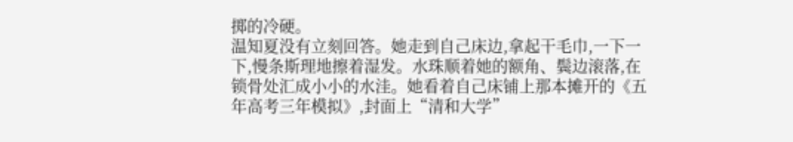掷的冷硬。
温知夏没有立刻回答。她走到自己床边,拿起干毛巾,一下一下,慢条斯理地擦着湿发。水珠顺着她的额角、鬓边滚落,在锁骨处汇成小小的水洼。她看着自己床铺上那本摊开的《五年高考三年模拟》,封面上“清和大学”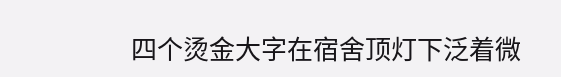四个烫金大字在宿舍顶灯下泛着微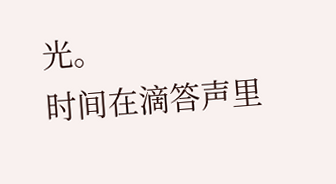光。
时间在滴答声里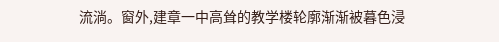流淌。窗外,建章一中高耸的教学楼轮廓渐渐被暮色浸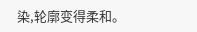染,轮廓变得柔和。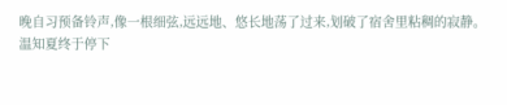晚自习预备铃声,像一根细弦,远远地、悠长地荡了过来,划破了宿舍里粘稠的寂静。
温知夏终于停下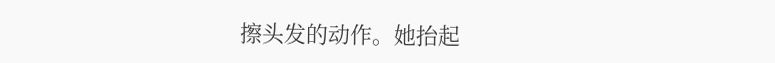擦头发的动作。她抬起